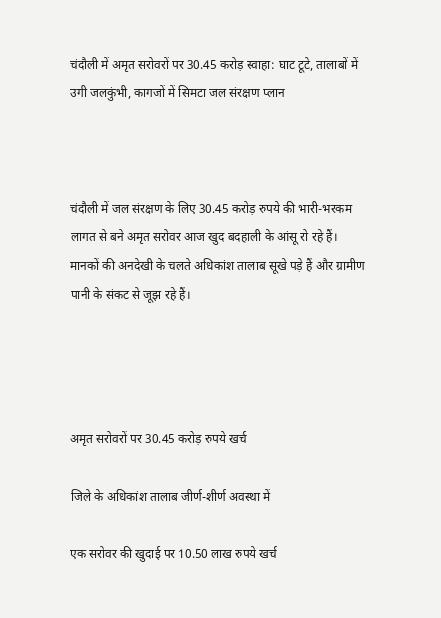चंदौली में अमृत सरोवरों पर 30.45 करोड़ स्वाहा: घाट टूटे, तालाबों में उगी जलकुंभी, कागजों में सिमटा जल संरक्षण प्लान



चंदौली में जल संरक्षण के लिए 30.45 करोड़ रुपये की भारी-भरकम लागत से बने अमृत सरोवर आज खुद बदहाली के आंसू रो रहे हैं। मानकों की अनदेखी के चलते अधिकांश तालाब सूखे पड़े हैं और ग्रामीण पानी के संकट से जूझ रहे हैं।




अमृत सरोवरों पर 30.45 करोड़ रुपये खर्च

जिले के अधिकांश तालाब जीर्ण-शीर्ण अवस्था में

एक सरोवर की खुदाई पर 10.50 लाख रुपये खर्च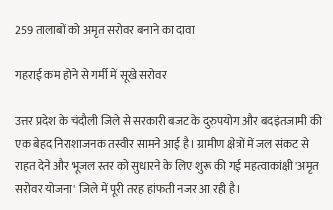259 तालाबों को अमृत सरोवर बनाने का दावा

गहराई कम होने से गर्मी में सूखे सरोवर

उत्तर प्रदेश के चंदौली जिले से सरकारी बजट के दुरुपयोग और बदइंतजामी की एक बेहद निराशाजनक तस्वीर सामने आई है। ग्रामीण क्षेत्रों में जल संकट से राहत देने और भूजल स्तर को सुधारने के लिए शुरू की गई महत्वाकांक्षी 'अमृत सरोवर योजना' जिले में पूरी तरह हांफती नजर आ रही है।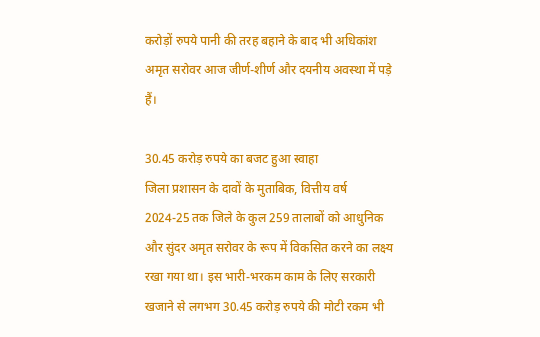करोड़ों रुपये पानी की तरह बहाने के बाद भी अधिकांश अमृत सरोवर आज जीर्ण-शीर्ण और दयनीय अवस्था में पड़े हैं।

30.45 करोड़ रुपये का बजट हुआ स्वाहा
जिला प्रशासन के दावों के मुताबिक, वित्तीय वर्ष 2024-25 तक जिले के कुल 259 तालाबों को आधुनिक और सुंदर अमृत सरोवर के रूप में विकसित करने का लक्ष्य रखा गया था। इस भारी-भरकम काम के लिए सरकारी खजाने से लगभग 30.45 करोड़ रुपये की मोटी रकम भी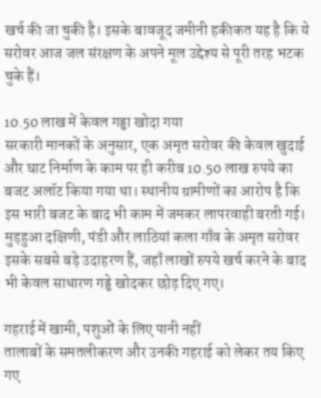खर्च की जा चुकी है। इसके बावजूद जमीनी हकीकत यह है कि ये सरोवर आज जल संरक्षण के अपने मूल उद्देश्य से पूरी तरह भटक चुके हैं।

10.50 लाख में केवल गड्ढा खोदा गया
सरकारी मानकों के अनुसार, एक अमृत सरोवर की केवल खुदाई और घाट निर्माण के काम पर ही करीब 10.50 लाख रुपये का बजट अलॉट किया गया था। स्थानीय ग्रामीणों का आरोप है कि इस भारी बजट के बाद भी काम में जमकर लापरवाही बरती गई। मुड़हुआ दक्षिणी, पंडी और लाठियां कला गाँव के अमृत सरोवर इसके सबसे बड़े उदाहरण हैं, जहाँ लाखों रुपये खर्च करने के बाद भी केवल साधारण गड्ढे खोदकर छोड़ दिए गए।

गहराई में खामी, पशुओं के लिए पानी नहीं
तालाबों के समतलीकरण और उनकी गहराई को लेकर तय किए गए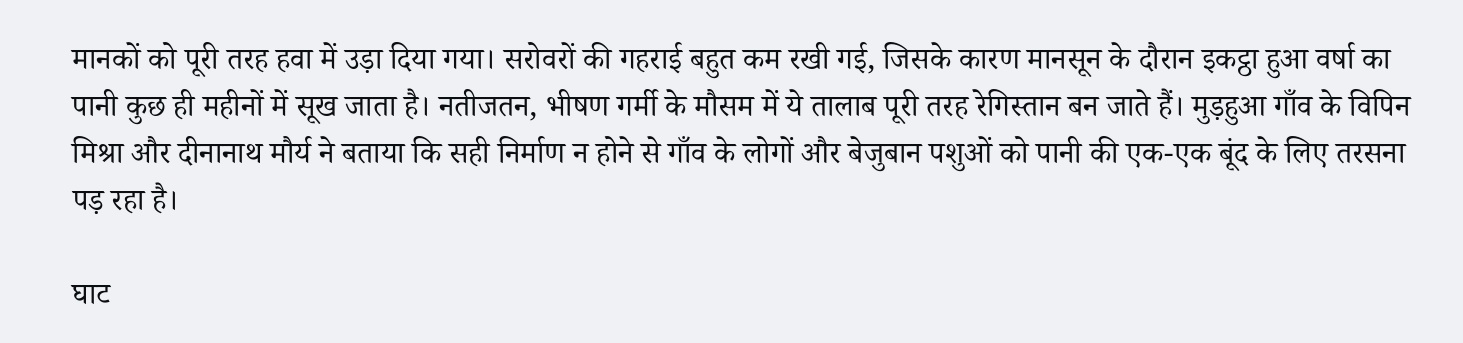मानकों को पूरी तरह हवा में उड़ा दिया गया। सरोवरों की गहराई बहुत कम रखी गई, जिसके कारण मानसून के दौरान इकट्ठा हुआ वर्षा का पानी कुछ ही महीनों में सूख जाता है। नतीजतन, भीषण गर्मी के मौसम में ये तालाब पूरी तरह रेगिस्तान बन जाते हैं। मुड़हुआ गाँव के विपिन मिश्रा और दीनानाथ मौर्य ने बताया कि सही निर्माण न होने से गाँव के लोगों और बेजुबान पशुओं को पानी की एक-एक बूंद के लिए तरसना पड़ रहा है।

घाट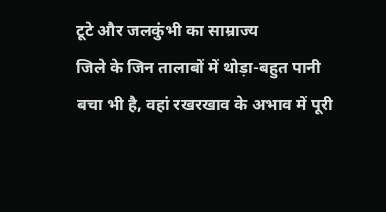टूटे और जलकुंभी का साम्राज्य
जिले के जिन तालाबों में थोड़ा-बहुत पानी बचा भी है, वहां रखरखाव के अभाव में पूरी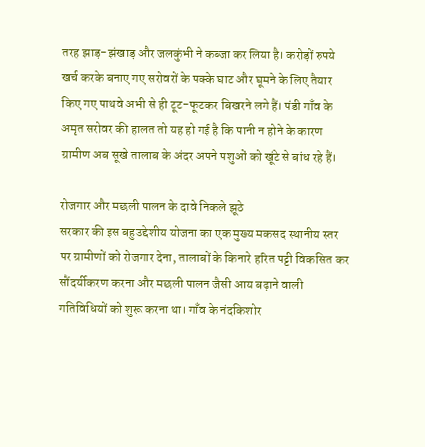तरह झाड़-झंखाड़ और जलकुंभी ने कब्जा कर लिया है। करोड़ों रुपये खर्च करके बनाए गए सरोवरों के पक्के घाट और घूमने के लिए तैयार किए गए पाथवे अभी से ही टूट-फूटकर बिखरने लगे हैं। पंडी गाँव के अमृत सरोवर की हालत तो यह हो गई है कि पानी न होने के कारण ग्रामीण अब सूखे तालाब के अंदर अपने पशुओं को खूंटे से बांध रहे हैं।

रोजगार और मछली पालन के दावे निकले झूठे
सरकार की इस बहुउद्देशीय योजना का एक मुख्य मकसद स्थानीय स्तर पर ग्रामीणों को रोजगार देना, तालाबों के किनारे हरित पट्टी विकसित कर सौंदर्यीकरण करना और मछली पालन जैसी आय बढ़ाने वाली गतिविधियों को शुरू करना था। गाँव के नंदकिशोर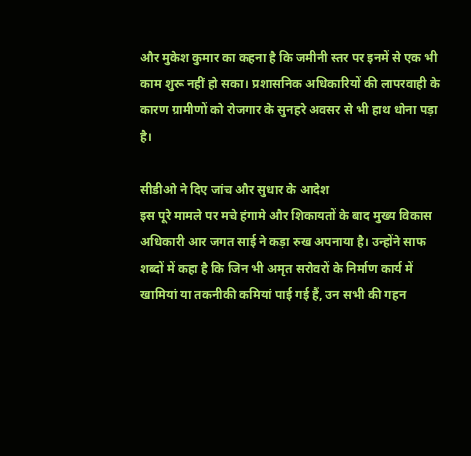और मुकेश कुमार का कहना है कि जमीनी स्तर पर इनमें से एक भी काम शुरू नहीं हो सका। प्रशासनिक अधिकारियों की लापरवाही के कारण ग्रामीणों को रोजगार के सुनहरे अवसर से भी हाथ धोना पड़ा है।

सीडीओ ने दिए जांच और सुधार के आदेश
इस पूरे मामले पर मचे हंगामे और शिकायतों के बाद मुख्य विकास अधिकारी आर जगत साई ने कड़ा रुख अपनाया है। उन्होंने साफ शब्दों में कहा है कि जिन भी अमृत सरोवरों के निर्माण कार्य में खामियां या तकनीकी कमियां पाई गई हैं, उन सभी की गहन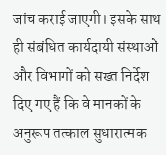जांच कराई जाएगी। इसके साथ ही संबंधित कार्यदायी संस्थाओं और विभागों को सख्त निर्देश दिए गए हैं कि वे मानकों के अनुरूप तत्काल सुधारात्मक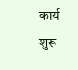कार्य शुरू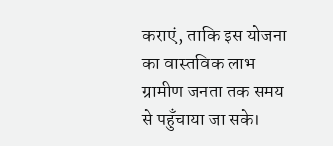कराएं, ताकि इस योजना का वास्तविक लाभ ग्रामीण जनता तक समय से पहुँचाया जा सके।